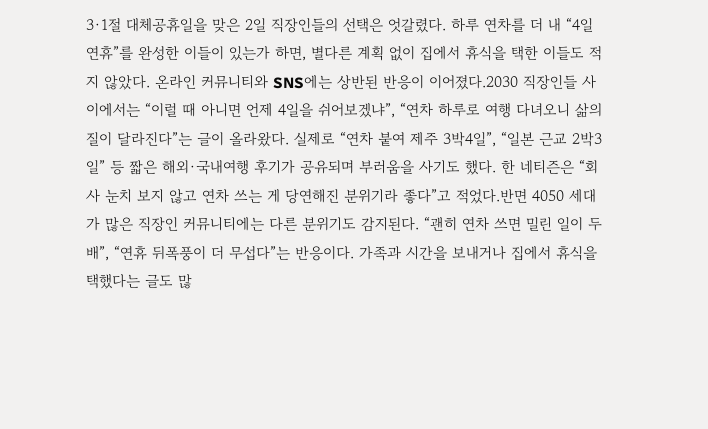3·1절 대체공휴일을 맞은 2일 직장인들의 선택은 엇갈렸다. 하루 연차를 더 내 “4일 연휴”를 완성한 이들이 있는가 하면, 별다른 계획 없이 집에서 휴식을 택한 이들도 적지 않았다. 온라인 커뮤니티와 SNS에는 상반된 반응이 이어졌다.2030 직장인들 사이에서는 “이럴 때 아니면 언제 4일을 쉬어보겠냐”, “연차 하루로 여행 다녀오니 삶의 질이 달라진다”는 글이 올라왔다. 실제로 “연차 붙여 제주 3박4일”, “일본 근교 2박3일” 등 짧은 해외·국내여행 후기가 공유되며 부러움을 사기도 했다. 한 네티즌은 “회사 눈치 보지 않고 연차 쓰는 게 당연해진 분위기라 좋다”고 적었다.반면 4050 세대가 많은 직장인 커뮤니티에는 다른 분위기도 감지된다. “괜히 연차 쓰면 밀린 일이 두 배”, “연휴 뒤폭풍이 더 무섭다”는 반응이다. 가족과 시간을 보내거나 집에서 휴식을 택했다는 글도 많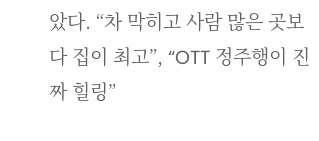았다. “차 막히고 사람 많은 곳보다 집이 최고”, “OTT 정주행이 진짜 힐링”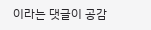이라는 댓글이 공감